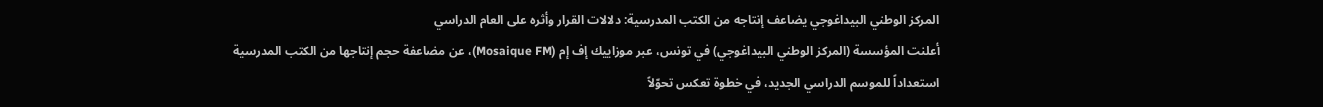المركز الوطني البيداغوجي يضاعف إنتاجه من الكتب المدرسية: دلالات القرار وأثره على العام الدراسي
أعلنت المؤسسة (المركز الوطني البيداغوجي) في تونس، عبر موزاييك إف إم (Mosaique FM)، عن مضاعفة حجم إنتاجها من الكتب المدرسية استعداداً للموسم الدراسي الجديد، في خطوة تعكس تحوّلاً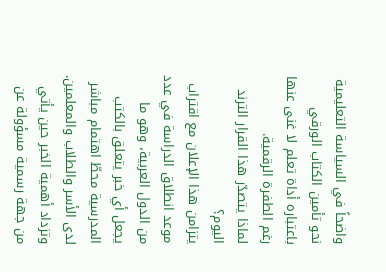واضحاً في السياسة التعليمية نحو تأمين الكتاب الورقي باعتباره أداة تعلم لا غنى عنها رغم الطفرة الرقمية.
لماذا يتصدّر هذا القرار الترند اليوم؟
يتزامن هذا الإعلان مع اقتراب موعد انطلاق الدراسة في عدد من الدول العربية، وهو ما يجعل أي خبر يتعلق بالكتب المدرسية محطّ اهتمام مباشر لدى الأسر والطلاب والمعلمين. وتزداد أهمية الخبر حين يأتي من جهة رسمية مسؤولة عن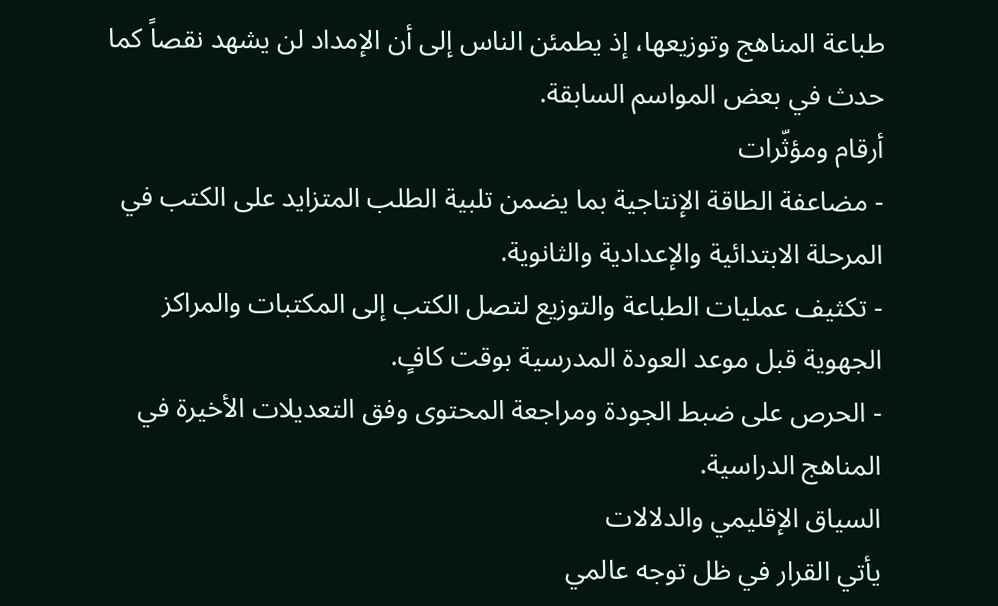طباعة المناهج وتوزيعها، إذ يطمئن الناس إلى أن الإمداد لن يشهد نقصاً كما حدث في بعض المواسم السابقة.
أرقام ومؤثّرات
- مضاعفة الطاقة الإنتاجية بما يضمن تلبية الطلب المتزايد على الكتب في المرحلة الابتدائية والإعدادية والثانوية.
- تكثيف عمليات الطباعة والتوزيع لتصل الكتب إلى المكتبات والمراكز الجهوية قبل موعد العودة المدرسية بوقت كافٍ.
- الحرص على ضبط الجودة ومراجعة المحتوى وفق التعديلات الأخيرة في المناهج الدراسية.
السياق الإقليمي والدلالات
يأتي القرار في ظل توجه عالمي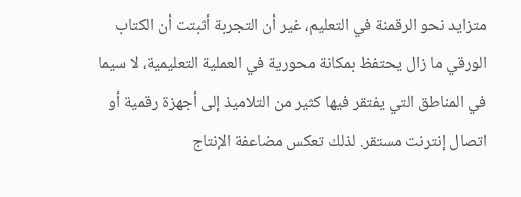متزايد نحو الرقمنة في التعليم، غير أن التجربة أثبتت أن الكتاب الورقي ما زال يحتفظ بمكانة محورية في العملية التعليمية، لا سيما في المناطق التي يفتقر فيها كثير من التلاميذ إلى أجهزة رقمية أو اتصال إنترنت مستقر. لذلك تعكس مضاعفة الإنتاج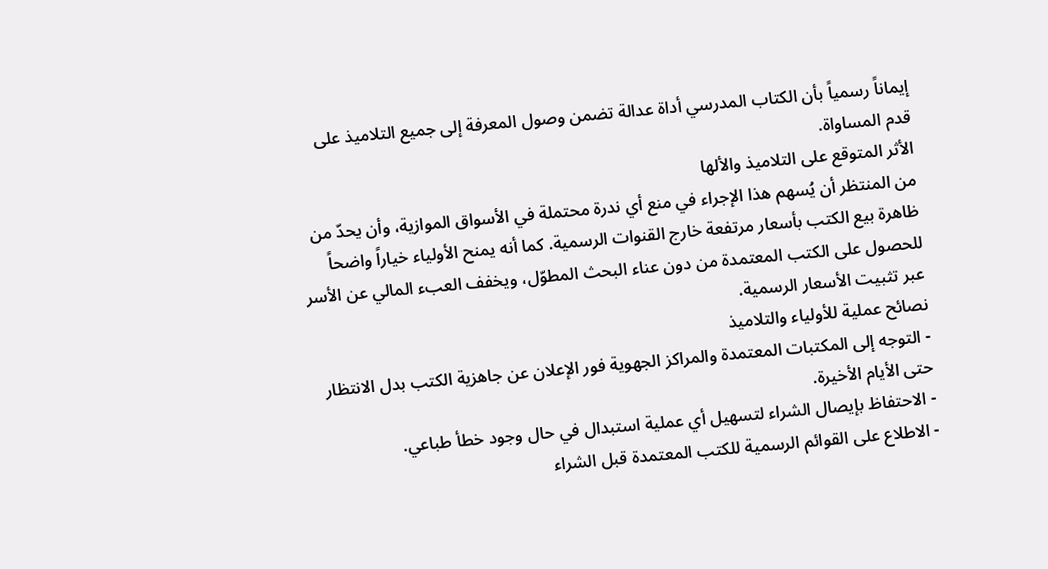إيماناً رسمياً بأن الكتاب المدرسي أداة عدالة تضمن وصول المعرفة إلى جميع التلاميذ على قدم المساواة.
الأثر المتوقع على التلاميذ والألها
من المنتظر أن يُسهم هذا الإجراء في منع أي ندرة محتملة في الأسواق الموازية، وأن يحدّ من ظاهرة بيع الكتب بأسعار مرتفعة خارج القنوات الرسمية. كما أنه يمنح الأولياء خياراً واضحاً للحصول على الكتب المعتمدة من دون عناء البحث المطوّل، ويخفف العبء المالي عن الأسر عبر تثبيت الأسعار الرسمية.
نصائح عملية للأولياء والتلاميذ
- التوجه إلى المكتبات المعتمدة والمراكز الجهوية فور الإعلان عن جاهزية الكتب بدل الانتظار حتى الأيام الأخيرة.
- الاحتفاظ بإيصال الشراء لتسهيل أي عملية استبدال في حال وجود خطأ طباعي.
- الاطلاع على القوائم الرسمية للكتب المعتمدة قبل الشراء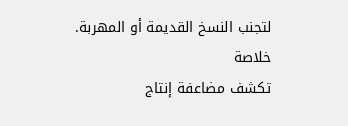لتجنب النسخ القديمة أو المهربة.
خلاصة
تكشف مضاعفة إنتاج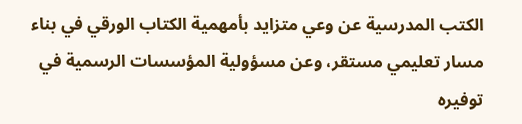الكتب المدرسية عن وعي متزايد بأمهمية الكتاب الورقي في بناء مسار تعليمي مستقر، وعن مسؤولية المؤسسات الرسمية في توفيره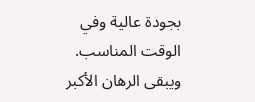بجودة عالية وفي الوقت المناسب. ويبقى الرهان الأكبر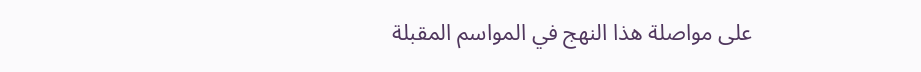على مواصلة هذا النهج في المواسم المقبلة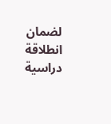لضمان انطلاقة دراسية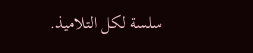سلسة لكل التلاميذ.